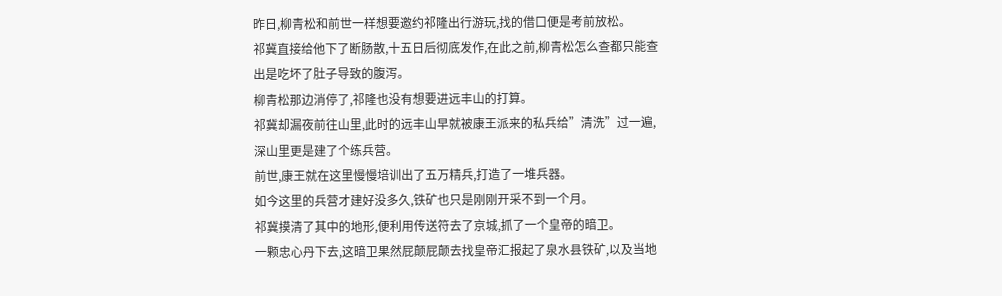昨日,柳青松和前世一样想要邀约祁隆出行游玩,找的借口便是考前放松。
祁冀直接给他下了断肠散,十五日后彻底发作,在此之前,柳青松怎么查都只能查出是吃坏了肚子导致的腹泻。
柳青松那边消停了,祁隆也没有想要进远丰山的打算。
祁冀却漏夜前往山里,此时的远丰山早就被康王派来的私兵给”清洗”过一遍,深山里更是建了个练兵营。
前世,康王就在这里慢慢培训出了五万精兵,打造了一堆兵器。
如今这里的兵营才建好没多久,铁矿也只是刚刚开采不到一个月。
祁冀摸清了其中的地形,便利用传送符去了京城,抓了一个皇帝的暗卫。
一颗忠心丹下去,这暗卫果然屁颠屁颠去找皇帝汇报起了泉水县铁矿,以及当地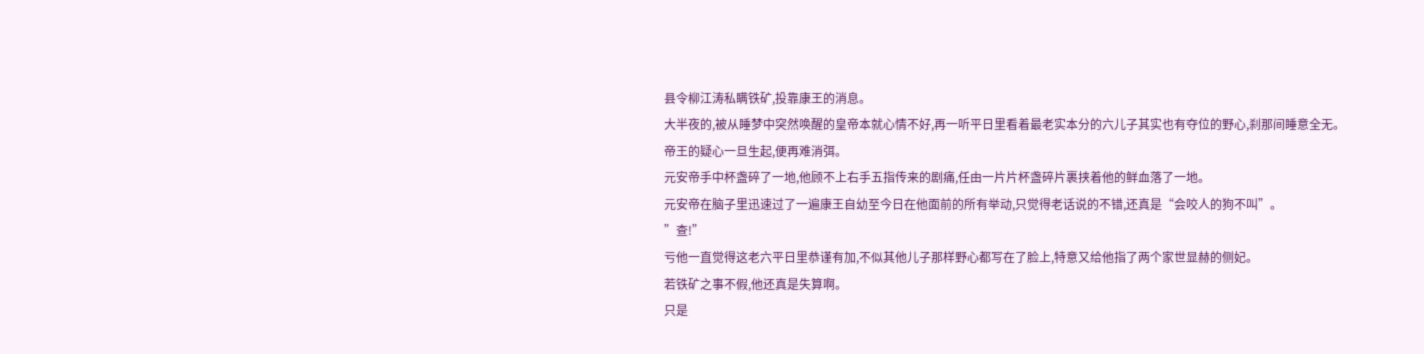县令柳江涛私瞒铁矿,投靠康王的消息。
大半夜的,被从睡梦中突然唤醒的皇帝本就心情不好,再一听平日里看着最老实本分的六儿子其实也有夺位的野心,刹那间睡意全无。
帝王的疑心一旦生起,便再难消弭。
元安帝手中杯盏碎了一地,他顾不上右手五指传来的剧痛,任由一片片杯盏碎片裹挟着他的鲜血落了一地。
元安帝在脑子里迅速过了一遍康王自幼至今日在他面前的所有举动,只觉得老话说的不错,还真是“会咬人的狗不叫”。
”查!”
亏他一直觉得这老六平日里恭谨有加,不似其他儿子那样野心都写在了脸上,特意又给他指了两个家世显赫的侧妃。
若铁矿之事不假,他还真是失算啊。
只是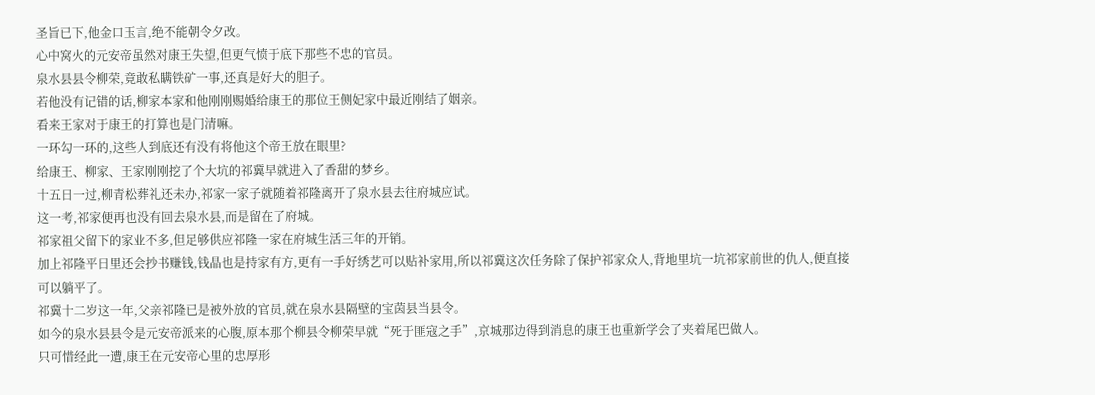圣旨已下,他金口玉言,绝不能朝令夕改。
心中窝火的元安帝虽然对康王失望,但更气愤于底下那些不忠的官员。
泉水县县令柳荣,竟敢私瞒铁矿一事,还真是好大的胆子。
若他没有记错的话,柳家本家和他刚刚赐婚给康王的那位王侧妃家中最近刚结了姻亲。
看来王家对于康王的打算也是门清嘛。
一环勾一环的,这些人到底还有没有将他这个帝王放在眼里?
给康王、柳家、王家刚刚挖了个大坑的祁冀早就进入了香甜的梦乡。
十五日一过,柳青松葬礼还未办,祁家一家子就随着祁隆离开了泉水县去往府城应试。
这一考,祁家便再也没有回去泉水县,而是留在了府城。
祁家祖父留下的家业不多,但足够供应祁隆一家在府城生活三年的开销。
加上祁隆平日里还会抄书赚钱,钱晶也是持家有方,更有一手好绣艺可以贴补家用,所以祁冀这次任务除了保护祁家众人,背地里坑一坑祁家前世的仇人,便直接可以躺平了。
祁冀十二岁这一年,父亲祁隆已是被外放的官员,就在泉水县隔壁的宝茵县当县令。
如今的泉水县县令是元安帝派来的心腹,原本那个柳县令柳荣早就“死于匪寇之手”,京城那边得到消息的康王也重新学会了夹着尾巴做人。
只可惜经此一遭,康王在元安帝心里的忠厚形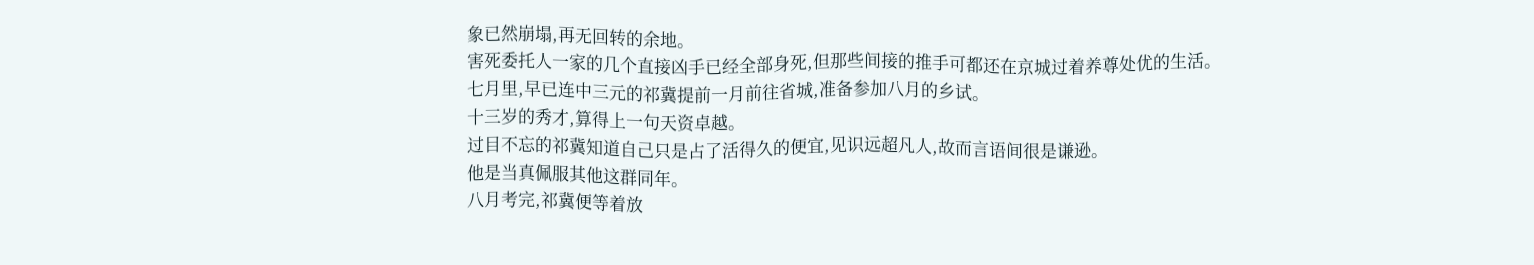象已然崩塌,再无回转的余地。
害死委托人一家的几个直接凶手已经全部身死,但那些间接的推手可都还在京城过着养尊处优的生活。
七月里,早已连中三元的祁冀提前一月前往省城,准备参加八月的乡试。
十三岁的秀才,算得上一句天资卓越。
过目不忘的祁冀知道自己只是占了活得久的便宜,见识远超凡人,故而言语间很是谦逊。
他是当真佩服其他这群同年。
八月考完,祁冀便等着放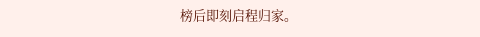榜后即刻启程归家。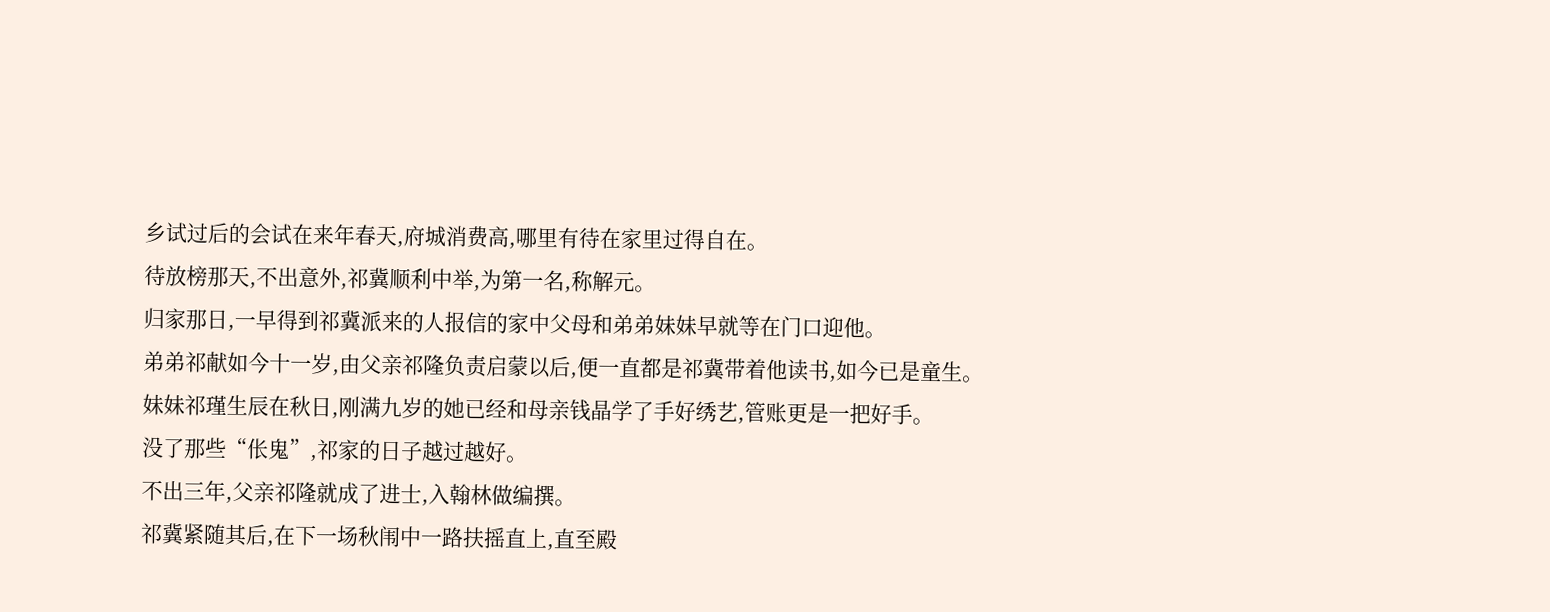乡试过后的会试在来年春天,府城消费高,哪里有待在家里过得自在。
待放榜那天,不出意外,祁冀顺利中举,为第一名,称解元。
归家那日,一早得到祁冀派来的人报信的家中父母和弟弟妹妹早就等在门口迎他。
弟弟祁献如今十一岁,由父亲祁隆负责启蒙以后,便一直都是祁冀带着他读书,如今已是童生。
妹妹祁瑾生辰在秋日,刚满九岁的她已经和母亲钱晶学了手好绣艺,管账更是一把好手。
没了那些“伥鬼”,祁家的日子越过越好。
不出三年,父亲祁隆就成了进士,入翰林做编撰。
祁冀紧随其后,在下一场秋闱中一路扶摇直上,直至殿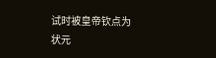试时被皇帝钦点为状元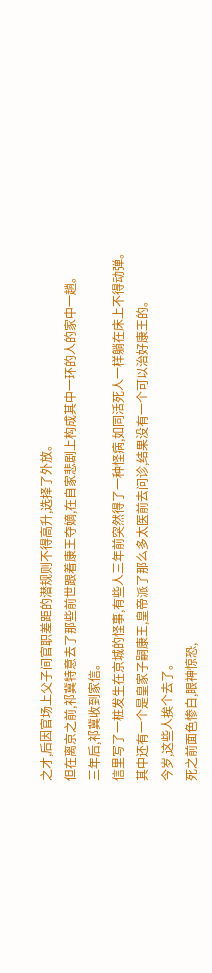之才,后因官场上父子间官职差距的潜规则不得高升,选择了外放。
但在离京之前,祁冀特意去了那些前世跟着康王夺嫡,在自家悲剧上构成其中一环的人的家中一趟。
三年后,祁冀收到家信。
信里写了一桩发生在京城的怪事,有些人三年前突然得了一种怪病,如同活死人一样躺在床上不得动弹。
其中还有一个是皇家子嗣康王,皇帝派了那么多太医前去问诊,结果没有一个可以治好康王的。
今岁,这些人挨个去了。
死之前面色惨白,眼神惊恐,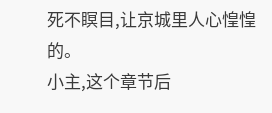死不瞑目,让京城里人心惶惶的。
小主,这个章节后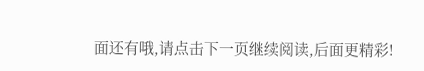面还有哦,请点击下一页继续阅读,后面更精彩!